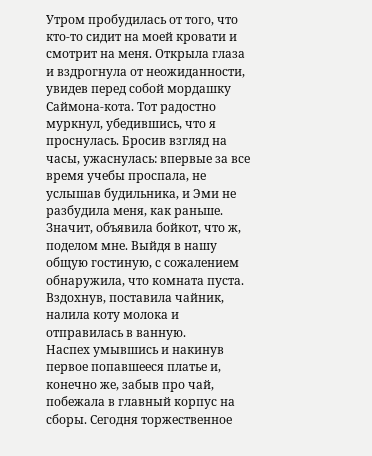Утром пробудилась от того, что кто-то сидит на моей кровати и смотрит на меня. Открыла глаза и вздрогнула от неожиданности, увидев перед собой мордашку Саймона-кота. Тот радостно муркнул, убедившись, что я проснулась. Бросив взгляд на часы, ужаснулась: впервые за все время учебы проспала, не услышав будильника, и Эми не разбудила меня, как раньше. Значит, объявила бойкот, что ж, поделом мне. Выйдя в нашу общую гостиную, с сожалением обнаружила, что комната пуста. Вздохнув, поставила чайник, налила коту молока и отправилась в ванную.
Наспех умывшись и накинув первое попавшееся платье и, конечно же, забыв про чай, побежала в главный корпус на сборы. Сегодня торжественное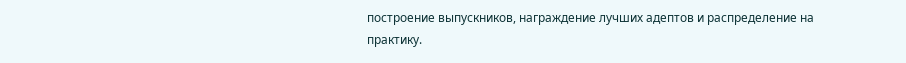построение выпускников, награждение лучших адептов и распределение на практику.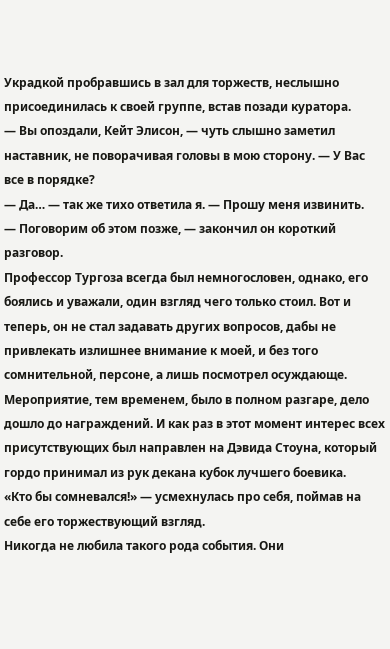Украдкой пробравшись в зал для торжеств, неслышно присоединилась к своей группе, встав позади куратора.
— Вы опоздали, Кейт Элисон, — чуть слышно заметил наставник, не поворачивая головы в мою сторону. — У Вас все в порядке?
— Да… — так же тихо ответила я. — Прошу меня извинить.
— Поговорим об этом позже, — закончил он короткий разговор.
Профессор Тургоза всегда был немногословен, однако, его боялись и уважали, один взгляд чего только стоил. Вот и теперь, он не стал задавать других вопросов, дабы не привлекать излишнее внимание к моей, и без того сомнительной, персоне, а лишь посмотрел осуждающе. Мероприятие, тем временем, было в полном разгаре, дело дошло до награждений. И как раз в этот момент интерес всех присутствующих был направлен на Дэвида Стоуна, который гордо принимал из рук декана кубок лучшего боевика.
«Кто бы сомневался!» — усмехнулась про себя, поймав на себе его торжествующий взгляд.
Никогда не любила такого рода события. Они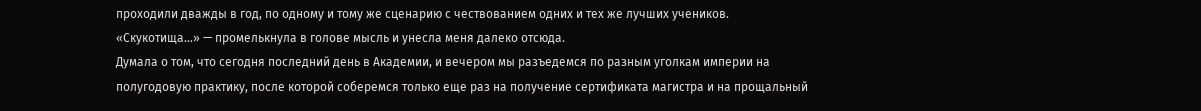проходили дважды в год, по одному и тому же сценарию с чествованием одних и тех же лучших учеников.
«Скукотища…» — промелькнула в голове мысль и унесла меня далеко отсюда.
Думала о том, что сегодня последний день в Академии, и вечером мы разъедемся по разным уголкам империи на полугодовую практику, после которой соберемся только еще раз на получение сертификата магистра и на прощальный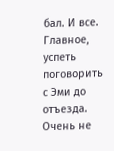бал. И все. Главное, успеть поговорить с Эми до отъезда. Очень не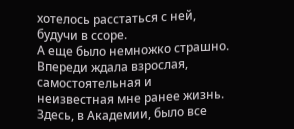хотелось расстаться с ней, будучи в ссоре.
А еще было немножко страшно. Впереди ждала взрослая, самостоятельная и неизвестная мне ранее жизнь. Здесь, в Академии, было все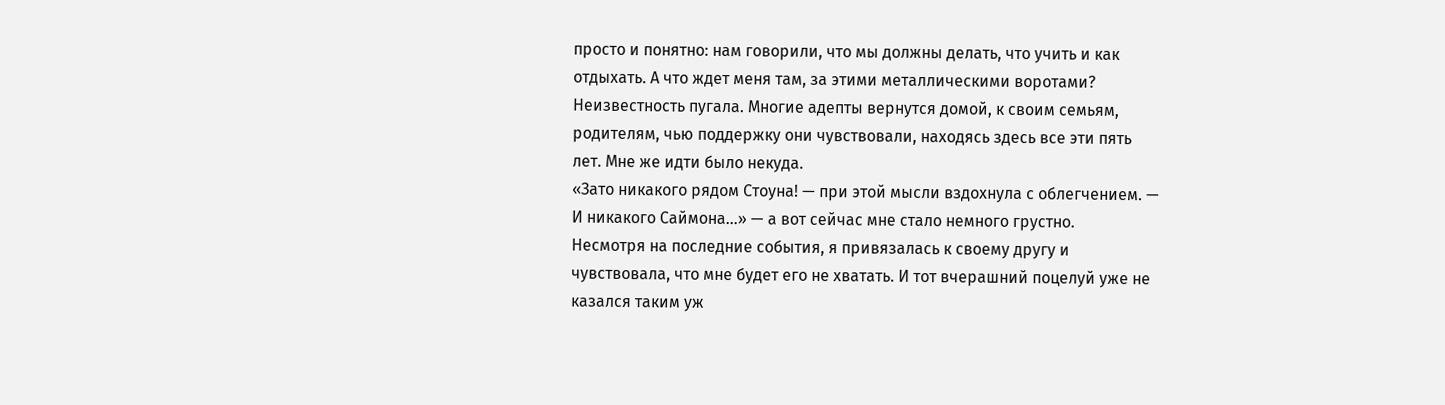просто и понятно: нам говорили, что мы должны делать, что учить и как отдыхать. А что ждет меня там, за этими металлическими воротами? Неизвестность пугала. Многие адепты вернутся домой, к своим семьям, родителям, чью поддержку они чувствовали, находясь здесь все эти пять лет. Мне же идти было некуда.
«Зато никакого рядом Стоуна! — при этой мысли вздохнула с облегчением. — И никакого Саймона…» — а вот сейчас мне стало немного грустно.
Несмотря на последние события, я привязалась к своему другу и чувствовала, что мне будет его не хватать. И тот вчерашний поцелуй уже не казался таким уж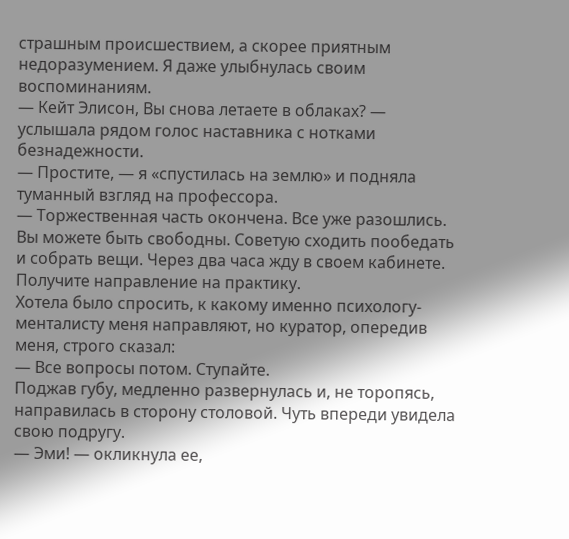страшным происшествием, а скорее приятным недоразумением. Я даже улыбнулась своим воспоминаниям.
— Кейт Элисон, Вы снова летаете в облаках? — услышала рядом голос наставника с нотками безнадежности.
— Простите, — я «спустилась на землю» и подняла туманный взгляд на профессора.
— Торжественная часть окончена. Все уже разошлись. Вы можете быть свободны. Советую сходить пообедать и собрать вещи. Через два часа жду в своем кабинете. Получите направление на практику.
Хотела было спросить, к какому именно психологу-менталисту меня направляют, но куратор, опередив меня, строго сказал:
— Все вопросы потом. Ступайте.
Поджав губу, медленно развернулась и, не торопясь, направилась в сторону столовой. Чуть впереди увидела свою подругу.
— Эми! — окликнула ее,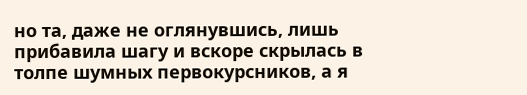но та, даже не оглянувшись, лишь прибавила шагу и вскоре скрылась в толпе шумных первокурсников, а я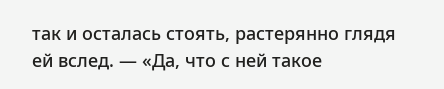так и осталась стоять, растерянно глядя ей вслед. — «Да, что с ней такое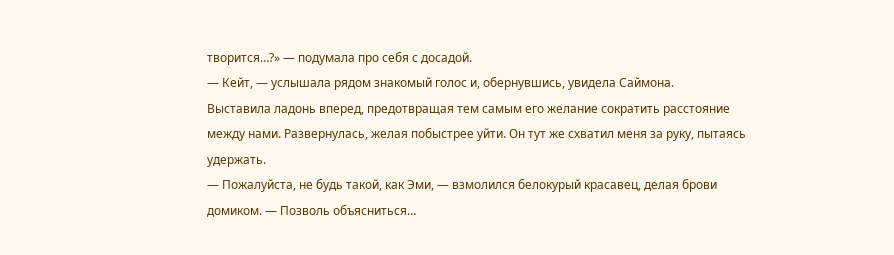творится…?» — подумала про себя с досадой.
— Кейт, — услышала рядом знакомый голос и, обернувшись, увидела Саймона.
Выставила ладонь вперед, предотвращая тем самым его желание сократить расстояние между нами. Развернулась, желая побыстрее уйти. Он тут же схватил меня за руку, пытаясь удержать.
— Пожалуйста, не будь такой, как Эми, — взмолился белокурый красавец, делая брови домиком. — Позволь объясниться…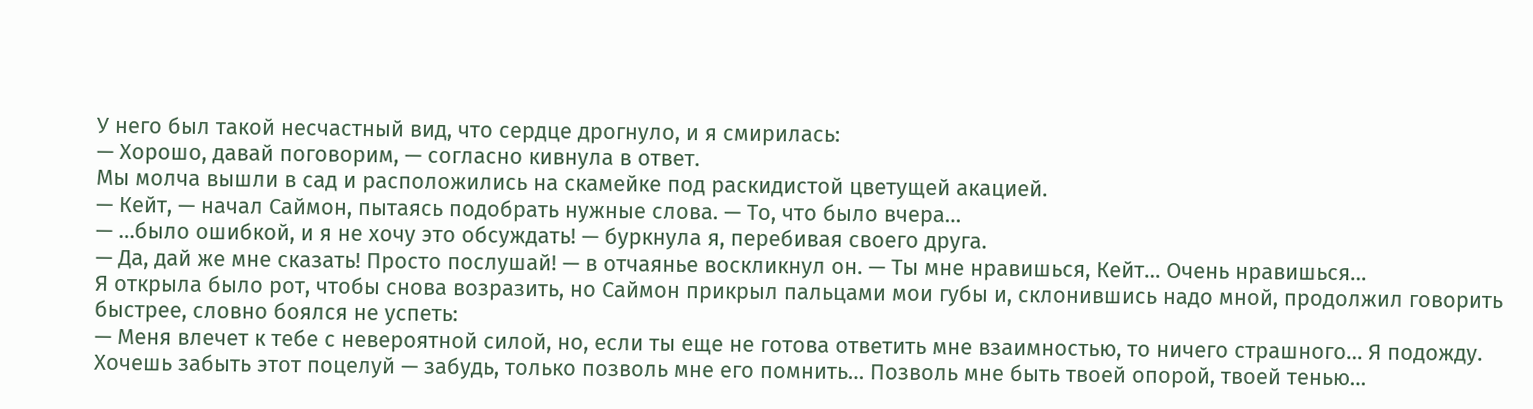У него был такой несчастный вид, что сердце дрогнуло, и я смирилась:
— Хорошо, давай поговорим, — согласно кивнула в ответ.
Мы молча вышли в сад и расположились на скамейке под раскидистой цветущей акацией.
— Кейт, — начал Саймон, пытаясь подобрать нужные слова. — То, что было вчера…
— …было ошибкой, и я не хочу это обсуждать! — буркнула я, перебивая своего друга.
— Да, дай же мне сказать! Просто послушай! — в отчаянье воскликнул он. — Ты мне нравишься, Кейт… Очень нравишься…
Я открыла было рот, чтобы снова возразить, но Саймон прикрыл пальцами мои губы и, склонившись надо мной, продолжил говорить быстрее, словно боялся не успеть:
— Меня влечет к тебе с невероятной силой, но, если ты еще не готова ответить мне взаимностью, то ничего страшного… Я подожду. Хочешь забыть этот поцелуй — забудь, только позволь мне его помнить… Позволь мне быть твоей опорой, твоей тенью…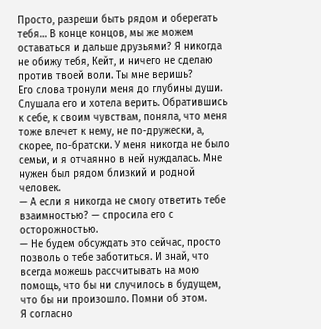Просто, разреши быть рядом и оберегать тебя… В конце концов, мы же можем оставаться и дальше друзьями? Я никогда не обижу тебя, Кейт, и ничего не сделаю против твоей воли. Ты мне веришь?
Его слова тронули меня до глубины души. Слушала его и хотела верить. Обратившись к себе, к своим чувствам, поняла, что меня тоже влечет к нему, не по-дружески, а, скорее, по-братски. У меня никогда не было семьи, и я отчаянно в ней нуждалась. Мне нужен был рядом близкий и родной человек.
— А если я никогда не смогу ответить тебе взаимностью? — спросила его с осторожностью.
— Не будем обсуждать это сейчас, просто позволь о тебе заботиться. И знай, что всегда можешь рассчитывать на мою помощь, что бы ни случилось в будущем, что бы ни произошло. Помни об этом.
Я согласно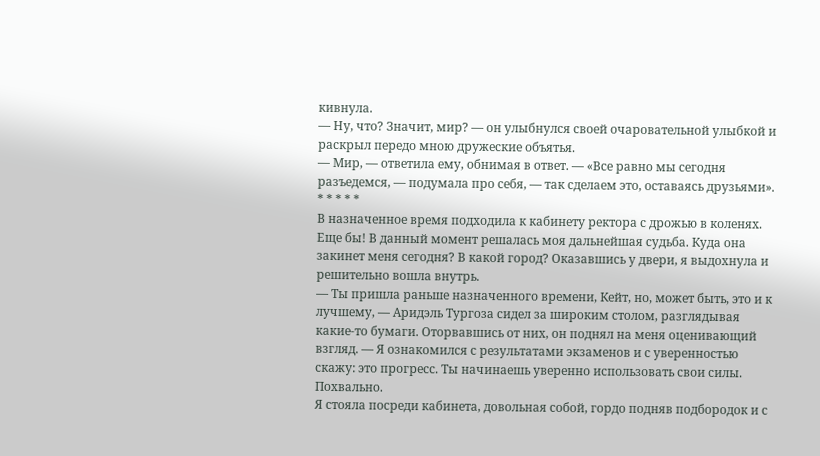кивнула.
— Ну, что? Значит, мир? — он улыбнулся своей очаровательной улыбкой и раскрыл передо мною дружеские объятья.
— Мир, — ответила ему, обнимая в ответ. — «Все равно мы сегодня разъедемся, — подумала про себя, — так сделаем это, оставаясь друзьями».
* * * * *
В назначенное время подходила к кабинету ректора с дрожью в коленях. Еще бы! В данный момент решалась моя дальнейшая судьба. Куда она закинет меня сегодня? В какой город? Оказавшись у двери, я выдохнула и решительно вошла внутрь.
— Ты пришла раньше назначенного времени, Кейт, но, может быть, это и к лучшему, — Аридэль Тургоза сидел за широким столом, разглядывая какие-то бумаги. Оторвавшись от них, он поднял на меня оценивающий взгляд. — Я ознакомился с результатами экзаменов и с уверенностью скажу: это прогресс. Ты начинаешь уверенно использовать свои силы. Похвально.
Я стояла посреди кабинета, довольная собой, гордо подняв подбородок и с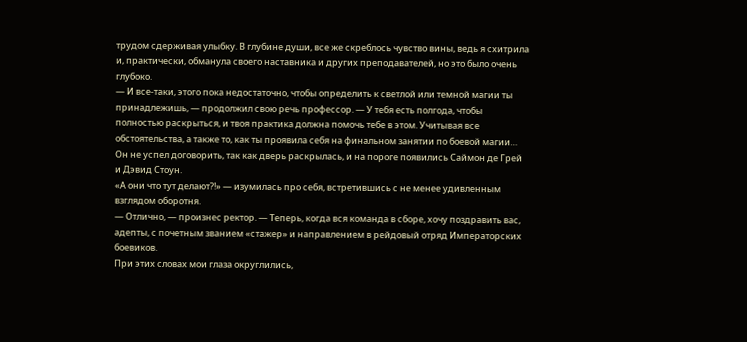трудом сдерживая улыбку. В глубине души, все же скреблось чувство вины, ведь я схитрила и, практически, обманула своего наставника и других преподавателей, но это было очень глубоко.
— И все-таки, этого пока недостаточно, чтобы определить к светлой или темной магии ты принадлежишь, — продолжил свою речь профессор. — У тебя есть полгода, чтобы полностью раскрыться, и твоя практика должна помочь тебе в этом. Учитывая все обстоятельства, а также то, как ты проявила себя на финальном занятии по боевой магии…
Он не успел договорить, так как дверь раскрылась, и на пороге появились Саймон де Грей и Дэвид Стоун.
«А они что тут делают?!» — изумилась про себя, встретившись с не менее удивленным взглядом оборотня.
— Отлично, — произнес ректор. — Теперь, когда вся команда в сборе, хочу поздравить вас, адепты, с почетным званием «стажер» и направлением в рейдовый отряд Императорских боевиков.
При этих словах мои глаза округлились,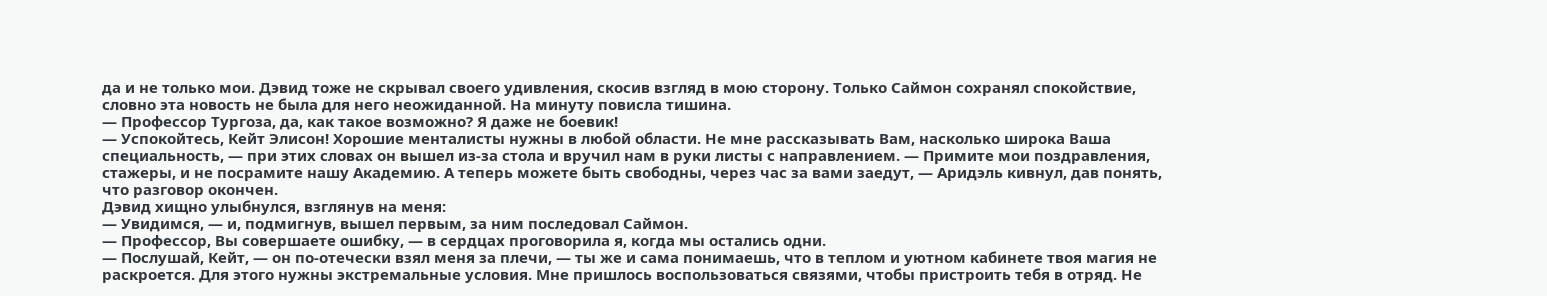да и не только мои. Дэвид тоже не скрывал своего удивления, скосив взгляд в мою сторону. Только Саймон сохранял спокойствие, словно эта новость не была для него неожиданной. На минуту повисла тишина.
— Профессор Тургоза, да, как такое возможно? Я даже не боевик!
— Успокойтесь, Кейт Элисон! Хорошие менталисты нужны в любой области. Не мне рассказывать Вам, насколько широка Ваша специальность, — при этих словах он вышел из-за стола и вручил нам в руки листы с направлением. — Примите мои поздравления, стажеры, и не посрамите нашу Академию. А теперь можете быть свободны, через час за вами заедут, — Аридэль кивнул, дав понять, что разговор окончен.
Дэвид хищно улыбнулся, взглянув на меня:
— Увидимся, — и, подмигнув, вышел первым, за ним последовал Саймон.
— Профессор, Вы совершаете ошибку, — в сердцах проговорила я, когда мы остались одни.
— Послушай, Кейт, — он по-отечески взял меня за плечи, — ты же и сама понимаешь, что в теплом и уютном кабинете твоя магия не раскроется. Для этого нужны экстремальные условия. Мне пришлось воспользоваться связями, чтобы пристроить тебя в отряд. Не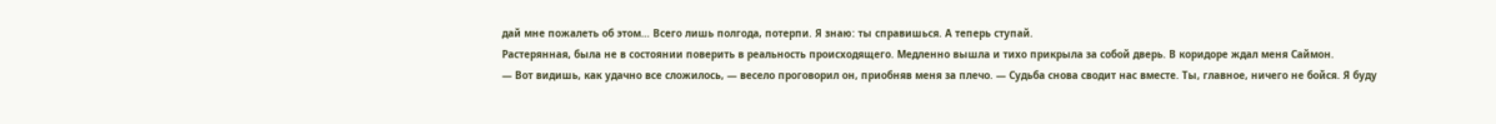дай мне пожалеть об этом… Всего лишь полгода, потерпи. Я знаю: ты справишься. А теперь ступай.
Растерянная, была не в состоянии поверить в реальность происходящего. Медленно вышла и тихо прикрыла за собой дверь. В коридоре ждал меня Саймон.
— Вот видишь, как удачно все сложилось, — весело проговорил он, приобняв меня за плечо. — Судьба снова сводит нас вместе. Ты, главное, ничего не бойся. Я буду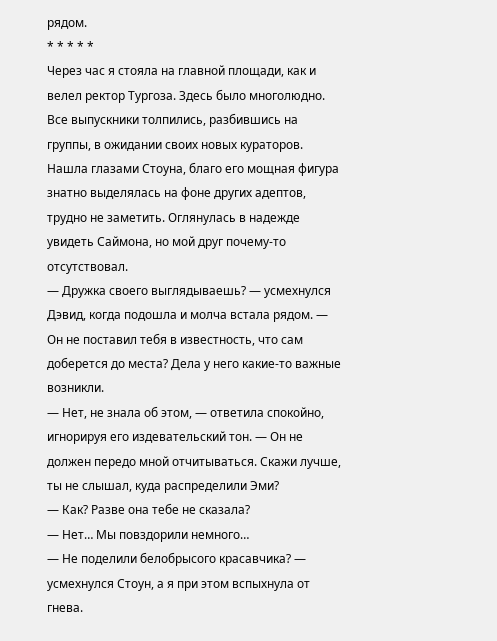рядом.
* * * * *
Через час я стояла на главной площади, как и велел ректор Тургоза. Здесь было многолюдно. Все выпускники толпились, разбившись на группы, в ожидании своих новых кураторов. Нашла глазами Стоуна, благо его мощная фигура знатно выделялась на фоне других адептов, трудно не заметить. Оглянулась в надежде увидеть Саймона, но мой друг почему-то отсутствовал.
— Дружка своего выглядываешь? — усмехнулся Дэвид, когда подошла и молча встала рядом. — Он не поставил тебя в известность, что сам доберется до места? Дела у него какие-то важные возникли.
— Нет, не знала об этом, — ответила спокойно, игнорируя его издевательский тон. — Он не должен передо мной отчитываться. Скажи лучше, ты не слышал, куда распределили Эми?
— Как? Разве она тебе не сказала?
— Нет… Мы повздорили немного…
— Не поделили белобрысого красавчика? — усмехнулся Стоун, а я при этом вспыхнула от гнева.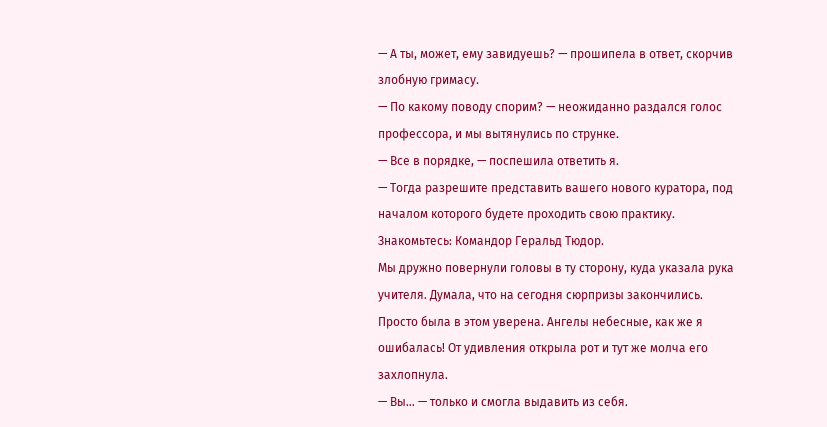— А ты, может, ему завидуешь? — прошипела в ответ, скорчив злобную гримасу.
— По какому поводу спорим? — неожиданно раздался голос профессора, и мы вытянулись по струнке.
— Все в порядке, — поспешила ответить я.
— Тогда разрешите представить вашего нового куратора, под началом которого будете проходить свою практику. Знакомьтесь: Командор Геральд Тюдор.
Мы дружно повернули головы в ту сторону, куда указала рука учителя. Думала, что на сегодня сюрпризы закончились. Просто была в этом уверена. Ангелы небесные, как же я ошибалась! От удивления открыла рот и тут же молча его захлопнула.
— Вы… — только и смогла выдавить из себя.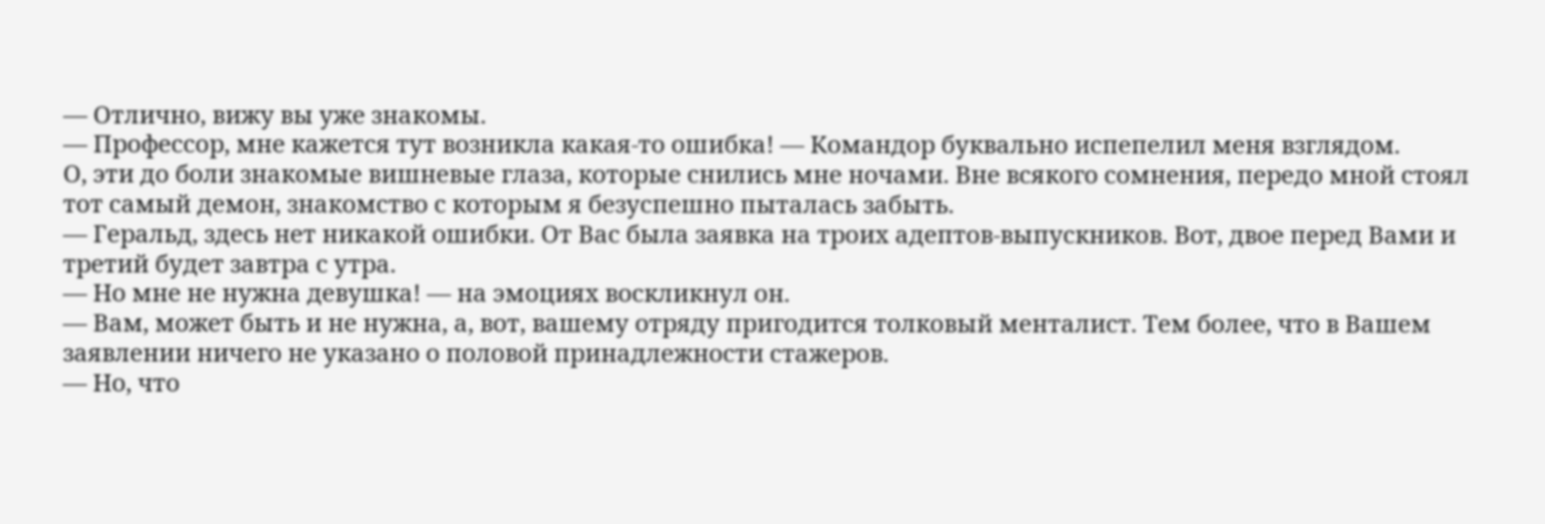— Отлично, вижу вы уже знакомы.
— Профессор, мне кажется тут возникла какая-то ошибка! — Командор буквально испепелил меня взглядом.
О, эти до боли знакомые вишневые глаза, которые снились мне ночами. Вне всякого сомнения, передо мной стоял тот самый демон, знакомство с которым я безуспешно пыталась забыть.
— Геральд, здесь нет никакой ошибки. От Вас была заявка на троих адептов-выпускников. Вот, двое перед Вами и третий будет завтра с утра.
— Но мне не нужна девушка! — на эмоциях воскликнул он.
— Вам, может быть и не нужна, а, вот, вашему отряду пригодится толковый менталист. Тем более, что в Вашем заявлении ничего не указано о половой принадлежности стажеров.
— Но, что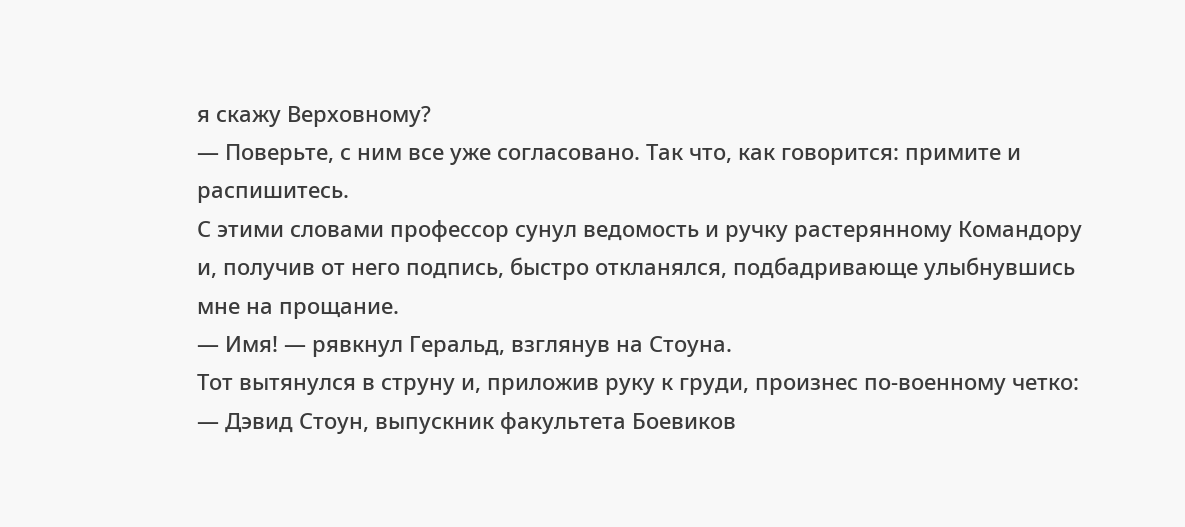я скажу Верховному?
— Поверьте, с ним все уже согласовано. Так что, как говорится: примите и распишитесь.
С этими словами профессор сунул ведомость и ручку растерянному Командору и, получив от него подпись, быстро откланялся, подбадривающе улыбнувшись мне на прощание.
— Имя! — рявкнул Геральд, взглянув на Стоуна.
Тот вытянулся в струну и, приложив руку к груди, произнес по-военному четко:
— Дэвид Стоун, выпускник факультета Боевиков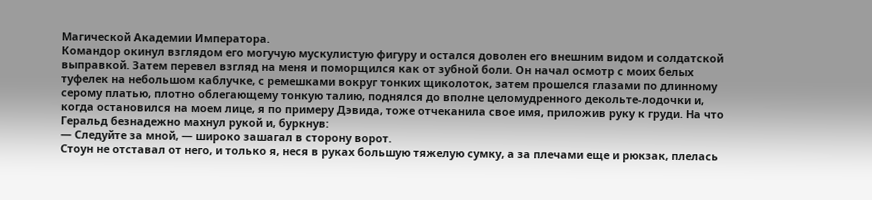Магической Академии Императора.
Командор окинул взглядом его могучую мускулистую фигуру и остался доволен его внешним видом и солдатской выправкой. Затем перевел взгляд на меня и поморщился как от зубной боли. Он начал осмотр с моих белых туфелек на небольшом каблучке, с ремешками вокруг тонких щиколоток, затем прошелся глазами по длинному серому платью, плотно облегающему тонкую талию, поднялся до вполне целомудренного декольте-лодочки и, когда остановился на моем лице, я по примеру Дэвида, тоже отчеканила свое имя, приложив руку к груди. На что Геральд безнадежно махнул рукой и, буркнув:
— Следуйте за мной, — широко зашагал в сторону ворот.
Стоун не отставал от него, и только я, неся в руках большую тяжелую сумку, а за плечами еще и рюкзак, плелась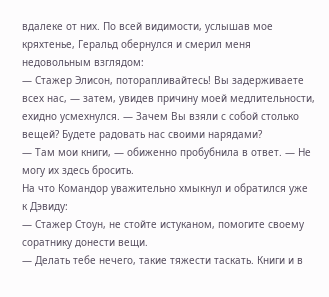вдалеке от них. По всей видимости, услышав мое кряхтенье, Геральд обернулся и смерил меня недовольным взглядом:
— Стажер Элисон, поторапливайтесь! Вы задерживаете всех нас, — затем, увидев причину моей медлительности, ехидно усмехнулся. — Зачем Вы взяли с собой столько вещей? Будете радовать нас своими нарядами?
— Там мои книги, — обиженно пробубнила в ответ. — Не могу их здесь бросить.
На что Командор уважительно хмыкнул и обратился уже к Дэвиду:
— Стажер Стоун, не стойте истуканом, помогите своему соратнику донести вещи.
— Делать тебе нечего, такие тяжести таскать. Книги и в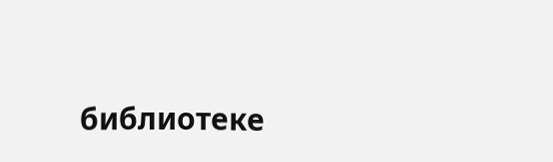библиотеке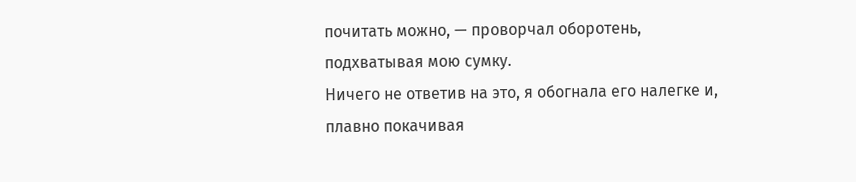почитать можно, — проворчал оборотень, подхватывая мою сумку.
Ничего не ответив на это, я обогнала его налегке и, плавно покачивая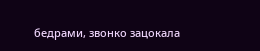бедрами, звонко зацокала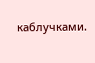каблучками.